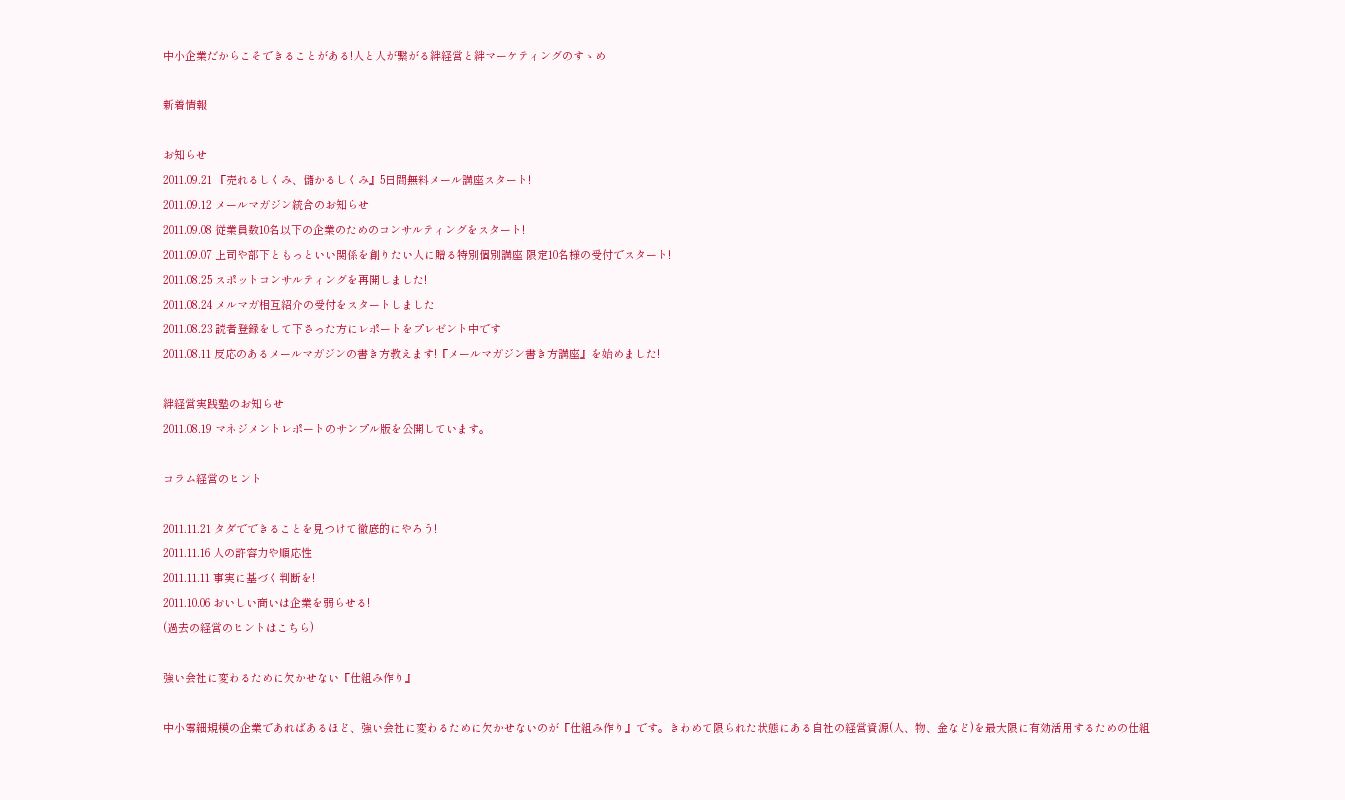中小企業だからこそできることがある!人と人が繋がる絆経営と絆マーケティングのすゝめ

新着情報

お知らせ
2011.09.21 『売れるしくみ、儲かるしくみ』5日間無料メール講座スタート!
2011.09.12 メールマガジン統合のお知らせ
2011.09.08 従業員数10名以下の企業のためのコンサルティングをスタート!
2011.09.07 上司や部下ともっといい関係を創りたい人に贈る特別個別講座 限定10名様の受付でスタート!
2011.08.25 スポットコンサルティングを再開しました!
2011.08.24 メルマガ相互紹介の受付をスタートしました
2011.08.23 読者登録をして下さった方にレポートをプレゼント中です
2011.08.11 反応のあるメールマガジンの書き方教えます!『メールマガジン書き方講座』を始めました!

絆経営実践塾のお知らせ
2011.08.19 マネジメントレポートのサンプル版を公開しています。

コラム経営のヒント

2011.11.21 タダでできることを見つけて徹底的にやろう!
2011.11.16 人の許容力や順応性
2011.11.11 事実に基づく判断を!
2011.10.06 おいしい商いは企業を弱らせる!
(過去の経営のヒントはこちら)

強い会社に変わるために欠かせない『仕組み作り』

中小零細規模の企業であればあるほど、強い会社に変わるために欠かせないのが『仕組み作り』です。きわめて限られた状態にある自社の経営資源(人、物、金など)を最大限に有効活用するための仕組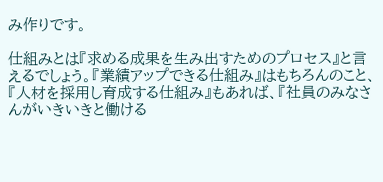み作りです。

仕組みとは『求める成果を生み出すためのプロセス』と言えるでしょう。『業績アップできる仕組み』はもちろんのこと、『人材を採用し育成する仕組み』もあれば、『社員のみなさんがいきいきと働ける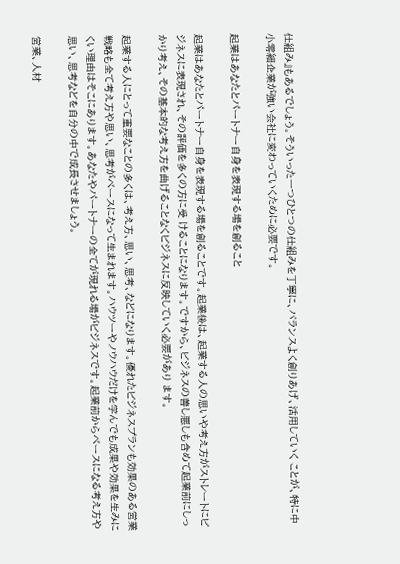仕組み』もあるでしょう。そういった一つひとつの仕組みを丁寧に、バランスよく創りあげ、活用していく ことが、特に中小零細企業が強い会社に変わっていくために必要です。

起業はあなたとパートナー自身を表現する場を創ること

起業はあなたとパートナー自身を表現する場を創ることです。起業後は、起業する人の思いや考え方がストレートにビジネスに表現され、その評価を多くの方に受 けることになります。ですから、ビジネスの善し悪しも含めて起業前にしっかり考え、その基本的な考え方を曲げることなくビジネスに反映していく必要があり ます。

起業する人にとって重要なことの多くは、考え方、思い、思考、などになります。優れたビジネスプランも効果のある営業戦略も全て考え方や思い、思考がベースになって生まれます。ハウツーやノウハウだけを学んでも成果や効果を生みにくい理由はそこにあります。あなたやパートナーの全てが現れる場がビジネスです。起業前からベースになる考え方や思い、思考などを自分の中で成長させましょう。

営業、人材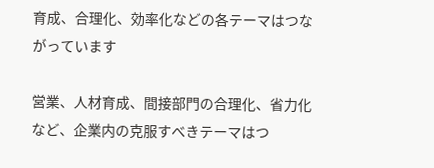育成、合理化、効率化などの各テーマはつながっています

営業、人材育成、間接部門の合理化、省力化など、企業内の克服すべきテーマはつ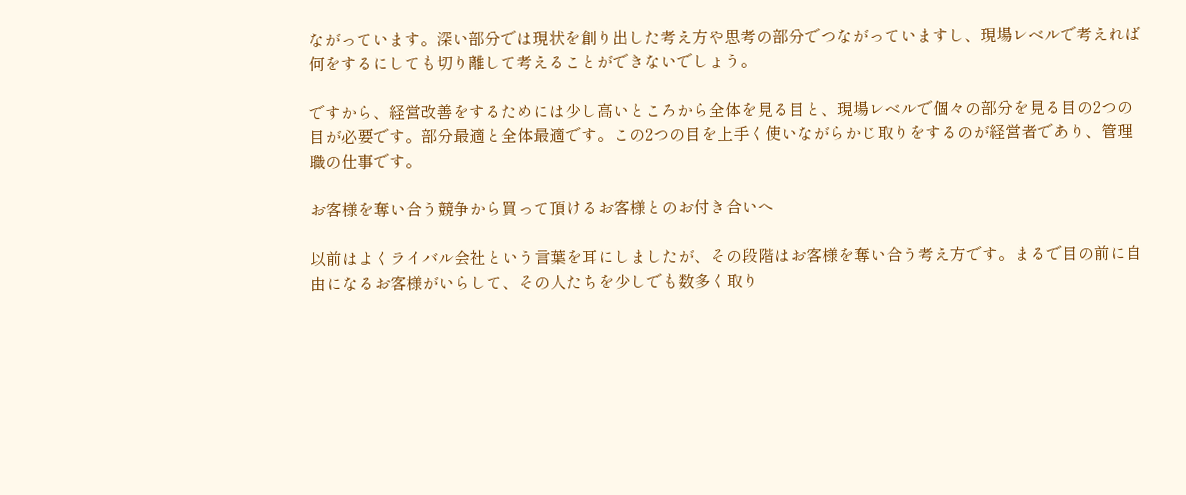ながっています。深い部分では現状を創り出した考え方や思考の部分でつながっていますし、現場レベルで考えれば何をするにしても切り離して考えることができないでしょう。

ですから、経営改善をするためには少し高いところから全体を見る目と、現場レベルで個々の部分を見る目の2つの目が必要です。部分最適と全体最適です。この2つの目を上手く使いながらかじ取りをするのが経営者であり、管理職の仕事です。

お客様を奪い合う競争から買って頂けるお客様とのお付き合いへ

以前はよくライバル会社という言葉を耳にしましたが、その段階はお客様を奪い合う考え方です。まるで目の前に自由になるお客様がいらして、その人たちを少しでも数多く取り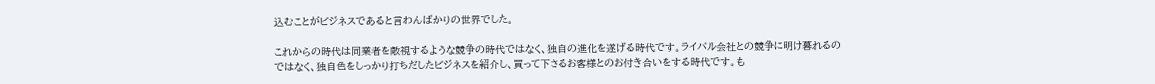込むことがビジネスであると言わんばかりの世界でした。

これからの時代は同業者を敵視するような競争の時代ではなく、独自の進化を遂げる時代です。ライバル会社との競争に明け暮れるのではなく、独自色をしっかり打ちだしたビジネスを紹介し、買って下さるお客様とのお付き合いをする時代です。も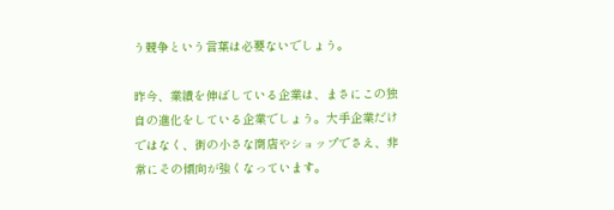う競争という言葉は必要ないでしょう。

昨今、業績を伸ばしている企業は、まさにこの独自の進化をしている企業でしょう。大手企業だけではなく、街の小さな商店やショップでさえ、非常にその傾向が強くなっています。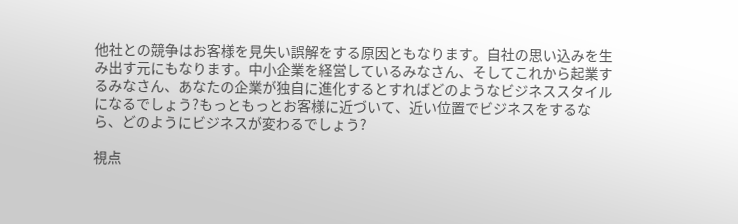他社との競争はお客様を見失い誤解をする原因ともなります。自社の思い込みを生み出す元にもなります。中小企業を経営しているみなさん、そしてこれから起業するみなさん、あなたの企業が独自に進化するとすればどのようなビジネススタイルになるでしょう?もっともっとお客様に近づいて、近い位置でビジネスをするなら、どのようにビジネスが変わるでしょう?

視点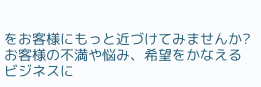をお客様にもっと近づけてみませんか? お客様の不満や悩み、希望をかなえるビジネスに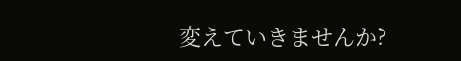変えていきませんか?